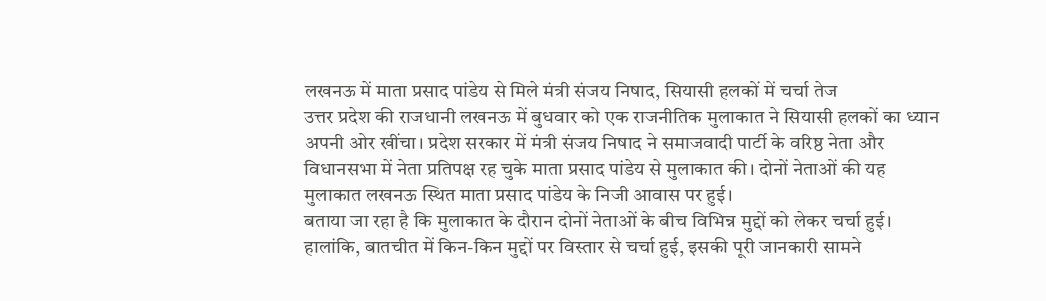लखनऊ में माता प्रसाद पांडेय से मिले मंत्री संजय निषाद, सियासी हलकों में चर्चा तेज
उत्तर प्रदेश की राजधानी लखनऊ में बुधवार को एक राजनीतिक मुलाकात ने सियासी हलकों का ध्यान अपनी ओर खींचा। प्रदेश सरकार में मंत्री संजय निषाद ने समाजवादी पार्टी के वरिष्ठ नेता और विधानसभा में नेता प्रतिपक्ष रह चुके माता प्रसाद पांडेय से मुलाकात की। दोनों नेताओं की यह मुलाकात लखनऊ स्थित माता प्रसाद पांडेय के निजी आवास पर हुई।
बताया जा रहा है कि मुलाकात के दौरान दोनों नेताओं के बीच विभिन्न मुद्दों को लेकर चर्चा हुई। हालांकि, बातचीत में किन-किन मुद्दों पर विस्तार से चर्चा हुई, इसकी पूरी जानकारी सामने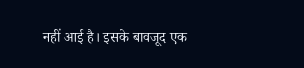नहीं आई है। इसके बावजूद एक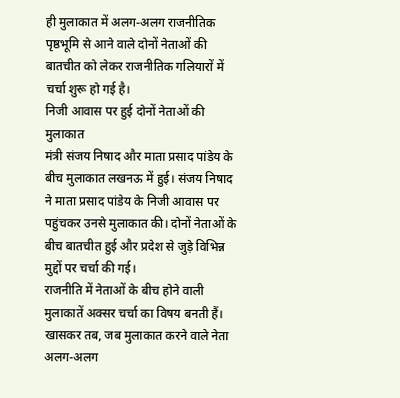ही मुलाकात में अलग-अलग राजनीतिक पृष्ठभूमि से आने वाले दोनों नेताओं की बातचीत को लेकर राजनीतिक गलियारों में चर्चा शुरू हो गई है।
निजी आवास पर हुई दोनों नेताओं की मुलाकात
मंत्री संजय निषाद और माता प्रसाद पांडेय के बीच मुलाकात लखनऊ में हुई। संजय निषाद ने माता प्रसाद पांडेय के निजी आवास पर पहुंचकर उनसे मुलाकात की। दोनों नेताओं के बीच बातचीत हुई और प्रदेश से जुड़े विभिन्न मुद्दों पर चर्चा की गई।
राजनीति में नेताओं के बीच होने वाली मुलाकातें अक्सर चर्चा का विषय बनती हैं। खासकर तब, जब मुलाकात करने वाले नेता अलग-अलग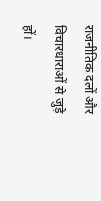राजनीतिक दलों और विचारधाराओं से जुड़े हों।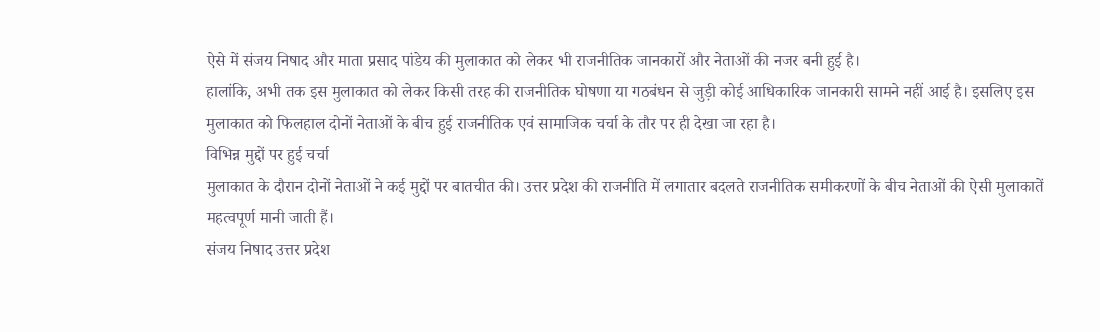ऐसे में संजय निषाद और माता प्रसाद पांडेय की मुलाकात को लेकर भी राजनीतिक जानकारों और नेताओं की नजर बनी हुई है।
हालांकि, अभी तक इस मुलाकात को लेकर किसी तरह की राजनीतिक घोषणा या गठबंधन से जुड़ी कोई आधिकारिक जानकारी सामने नहीं आई है। इसलिए इस मुलाकात को फिलहाल दोनों नेताओं के बीच हुई राजनीतिक एवं सामाजिक चर्चा के तौर पर ही देखा जा रहा है।
विभिन्न मुद्दों पर हुई चर्चा
मुलाकात के दौरान दोनों नेताओं ने कई मुद्दों पर बातचीत की। उत्तर प्रदेश की राजनीति में लगातार बदलते राजनीतिक समीकरणों के बीच नेताओं की ऐसी मुलाकातें महत्वपूर्ण मानी जाती हैं।
संजय निषाद उत्तर प्रदेश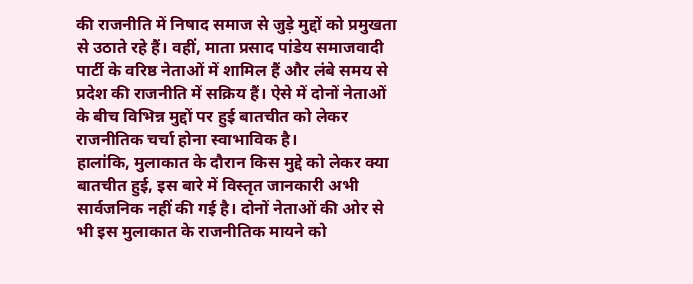की राजनीति में निषाद समाज से जुड़े मुद्दों को प्रमुखता से उठाते रहे हैं। वहीं, माता प्रसाद पांडेय समाजवादी पार्टी के वरिष्ठ नेताओं में शामिल हैं और लंबे समय से प्रदेश की राजनीति में सक्रिय हैं। ऐसे में दोनों नेताओं के बीच विभिन्न मुद्दों पर हुई बातचीत को लेकर राजनीतिक चर्चा होना स्वाभाविक है।
हालांकि, मुलाकात के दौरान किस मुद्दे को लेकर क्या बातचीत हुई, इस बारे में विस्तृत जानकारी अभी सार्वजनिक नहीं की गई है। दोनों नेताओं की ओर से भी इस मुलाकात के राजनीतिक मायने को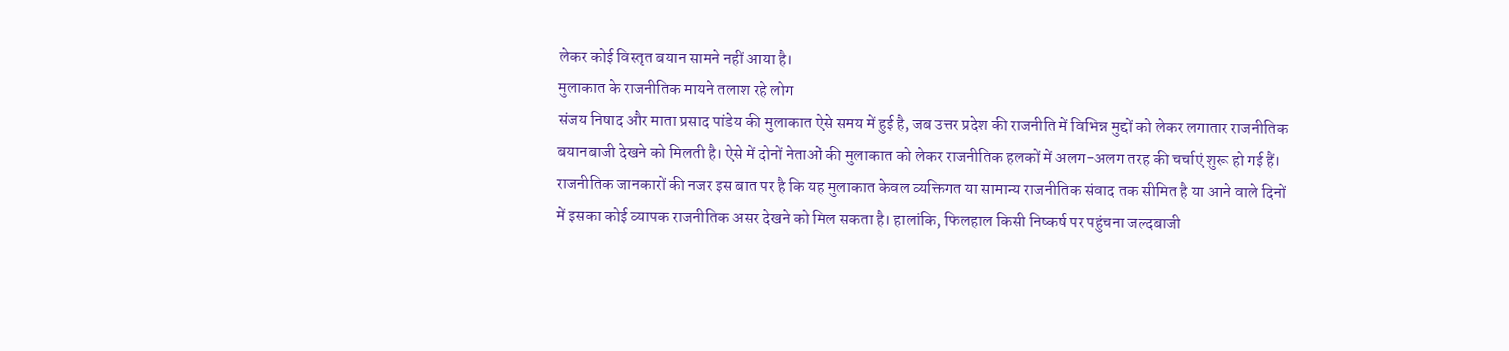लेकर कोई विस्तृत बयान सामने नहीं आया है।
मुलाकात के राजनीतिक मायने तलाश रहे लोग
संजय निषाद और माता प्रसाद पांडेय की मुलाकात ऐसे समय में हुई है, जब उत्तर प्रदेश की राजनीति में विभिन्न मुद्दों को लेकर लगातार राजनीतिक बयानबाजी देखने को मिलती है। ऐसे में दोनों नेताओं की मुलाकात को लेकर राजनीतिक हलकों में अलग-अलग तरह की चर्चाएं शुरू हो गई हैं।
राजनीतिक जानकारों की नजर इस बात पर है कि यह मुलाकात केवल व्यक्तिगत या सामान्य राजनीतिक संवाद तक सीमित है या आने वाले दिनों में इसका कोई व्यापक राजनीतिक असर देखने को मिल सकता है। हालांकि, फिलहाल किसी निष्कर्ष पर पहुंचना जल्दबाजी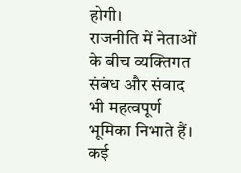होगी।
राजनीति में नेताओं के बीच व्यक्तिगत संबंध और संवाद भी महत्वपूर्ण भूमिका निभाते हैं। कई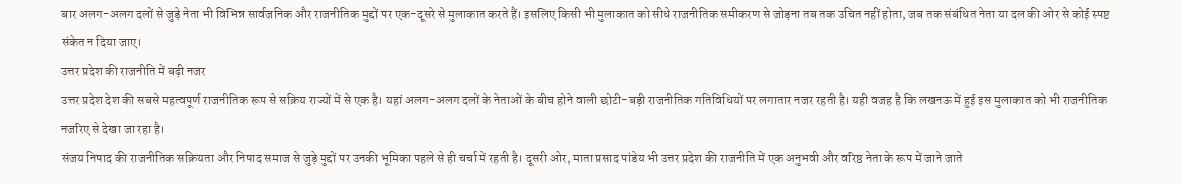बार अलग-अलग दलों से जुड़े नेता भी विभिन्न सार्वजनिक और राजनीतिक मुद्दों पर एक-दूसरे से मुलाकात करते हैं। इसलिए किसी भी मुलाकात को सीधे राजनीतिक समीकरण से जोड़ना तब तक उचित नहीं होता, जब तक संबंधित नेता या दल की ओर से कोई स्पष्ट संकेत न दिया जाए।
उत्तर प्रदेश की राजनीति में बढ़ी नजर
उत्तर प्रदेश देश की सबसे महत्वपूर्ण राजनीतिक रूप से सक्रिय राज्यों में से एक है। यहां अलग-अलग दलों के नेताओं के बीच होने वाली छोटी-बड़ी राजनीतिक गतिविधियों पर लगातार नजर रहती है। यही वजह है कि लखनऊ में हुई इस मुलाकात को भी राजनीतिक नजरिए से देखा जा रहा है।
संजय निषाद की राजनीतिक सक्रियता और निषाद समाज से जुड़े मुद्दों पर उनकी भूमिका पहले से ही चर्चा में रहती है। दूसरी ओर, माता प्रसाद पांडेय भी उत्तर प्रदेश की राजनीति में एक अनुभवी और वरिष्ठ नेता के रूप में जाने जाते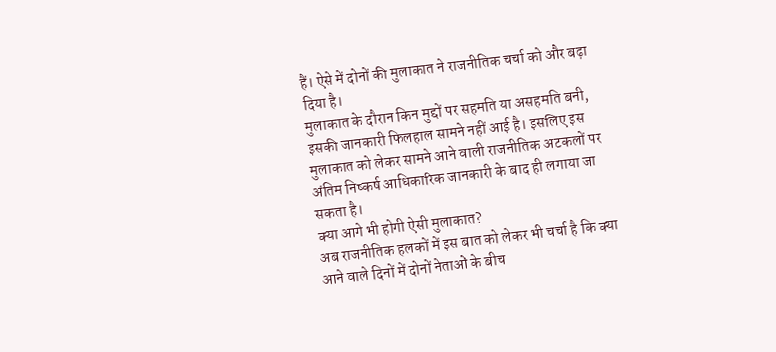हैं। ऐसे में दोनों की मुलाकात ने राजनीतिक चर्चा को और बढ़ा दिया है।
मुलाकात के दौरान किन मुद्दों पर सहमति या असहमति बनी, इसकी जानकारी फिलहाल सामने नहीं आई है। इसलिए इस मुलाकात को लेकर सामने आने वाली राजनीतिक अटकलों पर अंतिम निष्कर्ष आधिकारिक जानकारी के बाद ही लगाया जा सकता है।
क्या आगे भी होगी ऐसी मुलाकात?
अब राजनीतिक हलकों में इस बात को लेकर भी चर्चा है कि क्या आने वाले दिनों में दोनों नेताओं के बीच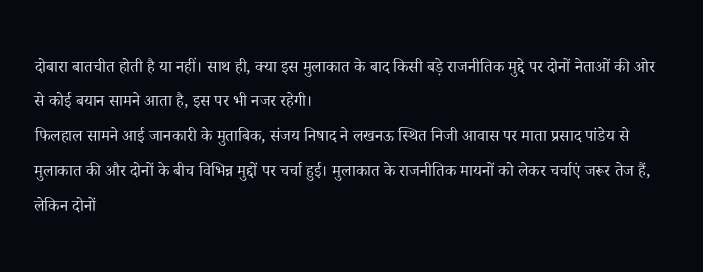दोबारा बातचीत होती है या नहीं। साथ ही, क्या इस मुलाकात के बाद किसी बड़े राजनीतिक मुद्दे पर दोनों नेताओं की ओर से कोई बयान सामने आता है, इस पर भी नजर रहेगी।
फिलहाल सामने आई जानकारी के मुताबिक, संजय निषाद ने लखनऊ स्थित निजी आवास पर माता प्रसाद पांडेय से मुलाकात की और दोनों के बीच विभिन्न मुद्दों पर चर्चा हुई। मुलाकात के राजनीतिक मायनों को लेकर चर्चाएं जरूर तेज हैं, लेकिन दोनों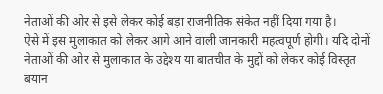नेताओं की ओर से इसे लेकर कोई बड़ा राजनीतिक संकेत नहीं दिया गया है।
ऐसे में इस मुलाकात को लेकर आगे आने वाली जानकारी महत्वपूर्ण होगी। यदि दोनों नेताओं की ओर से मुलाकात के उद्देश्य या बातचीत के मुद्दों को लेकर कोई विस्तृत बयान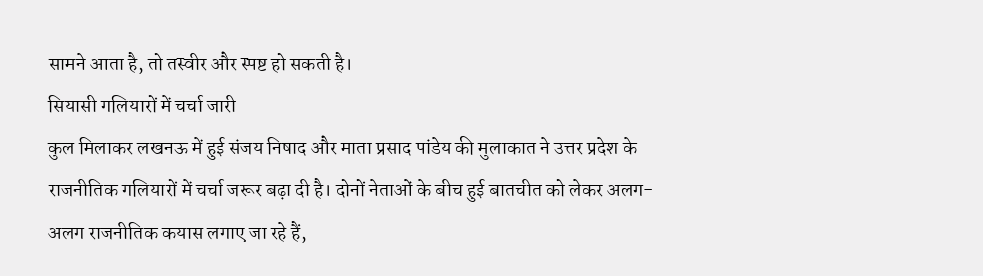सामने आता है, तो तस्वीर और स्पष्ट हो सकती है।
सियासी गलियारों में चर्चा जारी
कुल मिलाकर लखनऊ में हुई संजय निषाद और माता प्रसाद पांडेय की मुलाकात ने उत्तर प्रदेश के राजनीतिक गलियारों में चर्चा जरूर बढ़ा दी है। दोनों नेताओं के बीच हुई बातचीत को लेकर अलग-अलग राजनीतिक कयास लगाए जा रहे हैं,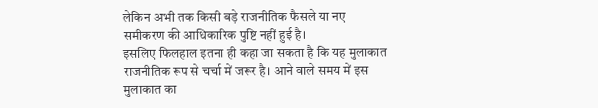लेकिन अभी तक किसी बड़े राजनीतिक फैसले या नए समीकरण की आधिकारिक पुष्टि नहीं हुई है।
इसलिए फिलहाल इतना ही कहा जा सकता है कि यह मुलाकात राजनीतिक रूप से चर्चा में जरूर है। आने वाले समय में इस मुलाकात का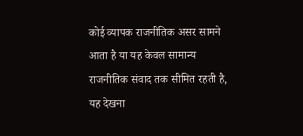कोई व्यापक राजनीतिक असर सामने आता है या यह केवल सामान्य राजनीतिक संवाद तक सीमित रहती है, यह देखना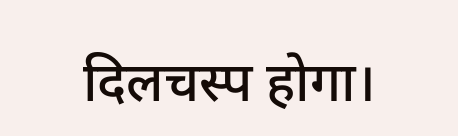दिलचस्प होगा।